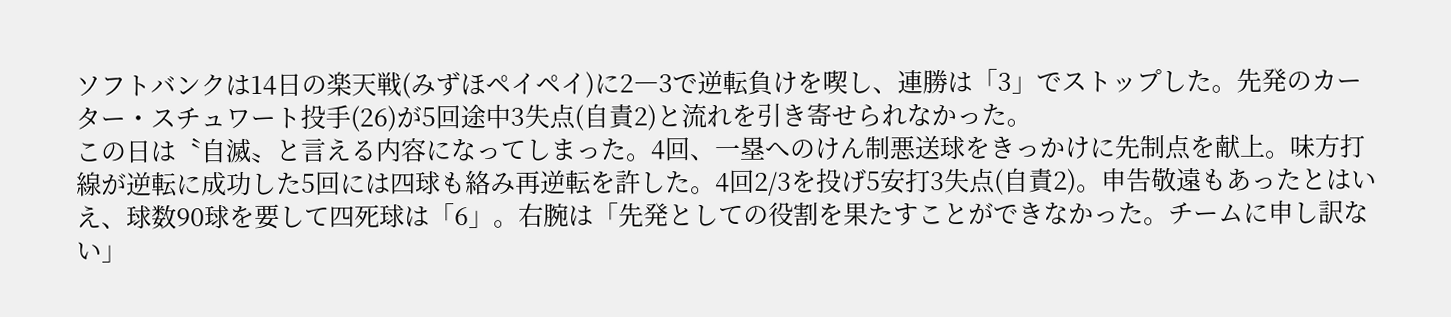ソフトバンクは14日の楽天戦(みずほペイペイ)に2―3で逆転負けを喫し、連勝は「3」でストップした。先発のカーター・スチュワート投手(26)が5回途中3失点(自責2)と流れを引き寄せられなかった。
この日は〝自滅〟と言える内容になってしまった。4回、一塁へのけん制悪送球をきっかけに先制点を献上。味方打線が逆転に成功した5回には四球も絡み再逆転を許した。4回2/3を投げ5安打3失点(自責2)。申告敬遠もあったとはいえ、球数90球を要して四死球は「6」。右腕は「先発としての役割を果たすことができなかった。チームに申し訳ない」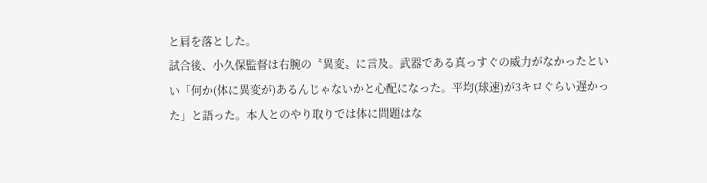と肩を落とした。
試合後、小久保監督は右腕の〝異変〟に言及。武器である真っすぐの威力がなかったといい「何か(体に異変が)あるんじゃないかと心配になった。平均(球速)が3キロぐらい遅かった」と語った。本人とのやり取りでは体に問題はな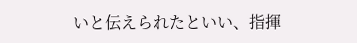いと伝えられたといい、指揮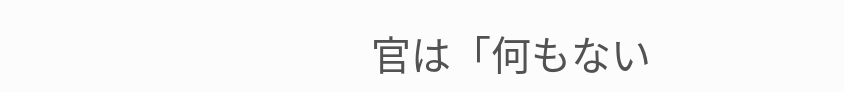官は「何もない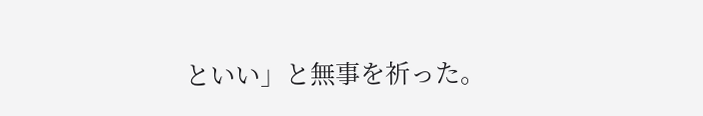といい」と無事を祈った。